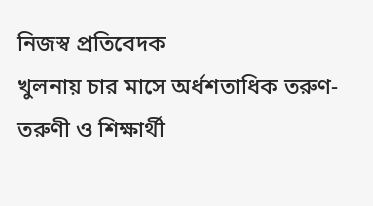নিজস্ব প্রতিবেদক
খুলনায় চার মাসে অর্ধশতাধিক তরুণ-তরুণী ও শিক্ষার্থী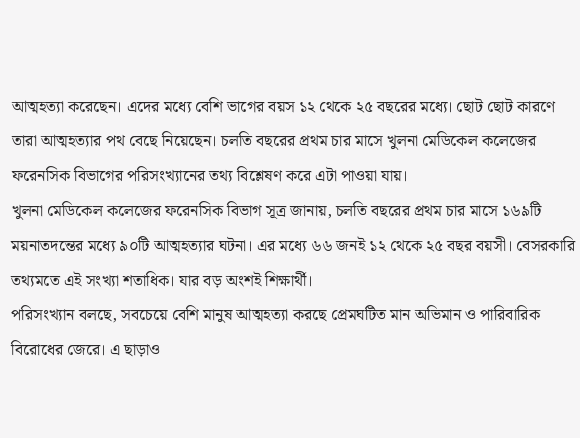আত্মহত্যা করেছেন। এদের মধ্যে বেশি ভাগের বয়স ১২ থেকে ২৫ বছরের মধ্যে। ছোট ছোট কারণে তারা আত্মহত্যার পথ বেছে নিয়েছেন। চলতি বছরের প্রথম চার মাসে খুলনা মেডিকেল কলেজের ফরেনসিক বিভাগের পরিসংখ্যানের তথ্য বিশ্লেষণ করে এটা পাওয়া যায়।
খুলনা মেডিকেল কলেজের ফরেনসিক বিভাগ সূত্র জানায়, চলতি বছরের প্রথম চার মাসে ১৬৯টি ময়নাতদন্তের মধ্যে ৯০টি আত্মহত্যার ঘটনা। এর মধ্যে ৬৬ জনই ১২ থেকে ২৫ বছর বয়সী। বেসরকারি তথ্যমতে এই সংখ্যা শতাধিক। যার বড় অংশই শিক্ষার্থী।
পরিসংখ্যান বলছে, সবচেয়ে বেশি মানুষ আত্মহত্যা করছে প্রেমঘটিত মান অভিমান ও পারিবারিক বিরোধের জেরে। এ ছাড়াও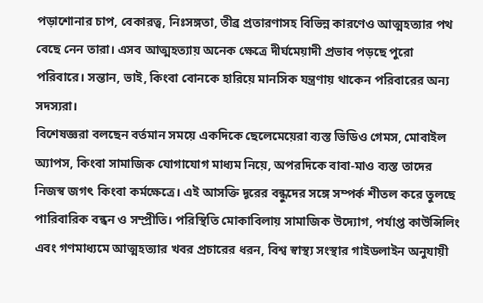পড়াশোনার চাপ, বেকারত্ব, নিঃসঙ্গতা, তীব্র প্রতারণাসহ বিভিন্ন কারণেও আত্মহত্যার পথ বেছে নেন তারা। এসব আত্মহত্যায় অনেক ক্ষেত্রে দীর্ঘমেয়াদী প্রভাব পড়ছে পুরো পরিবারে। সন্তান, ভাই, কিংবা বোনকে হারিয়ে মানসিক যন্ত্রণায় থাকেন পরিবারের অন্য সদস্যরা।
বিশেষজ্ঞরা বলছেন বর্তমান সময়ে একদিকে ছেলেমেয়েরা ব্যস্ত ভিডিও গেমস, মোবাইল অ্যাপস, কিংবা সামাজিক যোগাযোগ মাধ্যম নিয়ে, অপরদিকে বাবা-মাও ব্যস্ত তাদের নিজস্ব জগৎ কিংবা কর্মক্ষেত্রে। এই আসক্তি দূরের বন্ধুদের সঙ্গে সম্পর্ক শীতল করে তুলছে পারিবারিক বন্ধন ও সম্প্রীতি। পরিস্থিতি মোকাবিলায় সামাজিক উদ্যোগ, পর্যাপ্ত কাউন্সিলিং এবং গণমাধ্যমে আত্মহত্যার খবর প্রচারের ধরন, বিশ্ব স্বাস্থ্য সংস্থার গাইডলাইন অনুযায়ী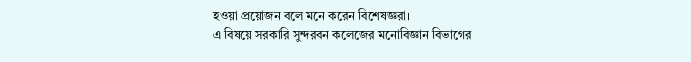হওয়া প্রয়োজন বলে মনে করেন বিশেষজ্ঞরা।
এ বিষয়ে সরকারি সুন্দরবন কলেজের মনোবিজ্ঞান বিভাগের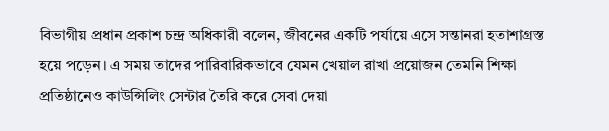বিভাগীয় প্রধান প্রকাশ চন্দ্র অধিকারী বলেন, জীবনের একটি পর্যায়ে এসে সন্তানরা হতাশাগ্রস্ত হয়ে পড়েন। এ সময় তাদের পারিবারিকভাবে যেমন খেয়াল রাখা প্রয়োজন তেমনি শিক্ষা প্রতিষ্ঠানেও কাউন্সিলিং সেন্টার তৈরি করে সেবা দেয়া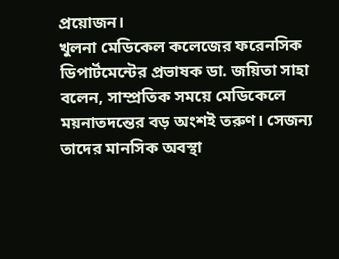প্রয়োজন।
খুলনা মেডিকেল কলেজের ফরেনসিক ডিপার্টমেন্টের প্রভাষক ডা. জয়িতা সাহা বলেন, সাম্প্রতিক সময়ে মেডিকেলে ময়নাতদন্তের বড় অংশই তরুণ। সেজন্য তাদের মানসিক অবস্থা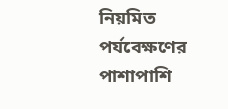নিয়মিত পর্যবেক্ষণের পাশাপাশি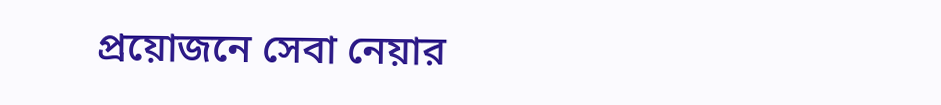প্রয়োজনে সেবা নেয়ার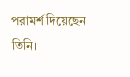পরামর্শ দিয়েছেন তিনি।